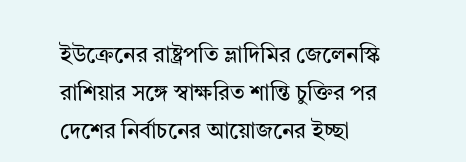ইউক্রেনের রাষ্ট্রপতি ভ্লাদিমির জেলেনস্কি রাশিয়ার সঙ্গে স্বাক্ষরিত শান্তি চুক্তির পর দেশের নির্বাচনের আয়োজনের ইচ্ছা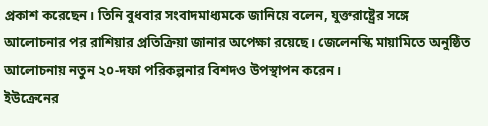প্রকাশ করেছেন। তিনি বুধবার সংবাদমাধ্যমকে জানিয়ে বলেন, যুক্তরাষ্ট্রের সঙ্গে আলোচনার পর রাশিয়ার প্রতিক্রিয়া জানার অপেক্ষা রয়েছে। জেলেনস্কি মায়ামিতে অনুষ্ঠিত আলোচনায় নতুন ২০‑দফা পরিকল্পনার বিশদও উপস্থাপন করেন।
ইউক্রেনের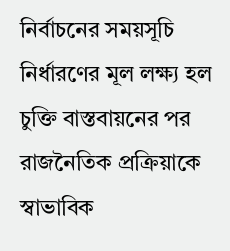নির্বাচনের সময়সূচি নির্ধারণের মূল লক্ষ্য হল চুক্তি বাস্তবায়নের পর রাজনৈতিক প্রক্রিয়াকে স্বাভাবিক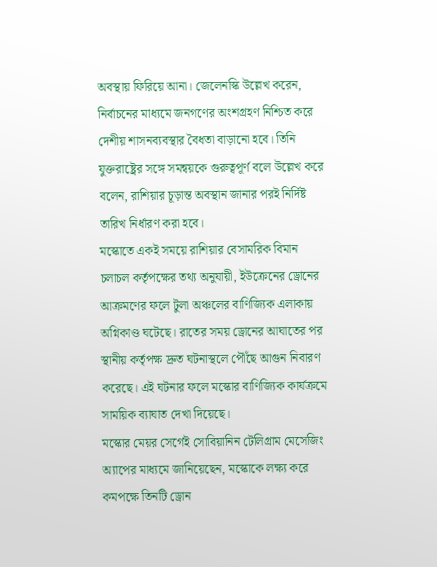অবস্থায় ফিরিয়ে আনা। জেলেনস্কি উল্লেখ করেন, নির্বাচনের মাধ্যমে জনগণের অংশগ্রহণ নিশ্চিত করে দেশীয় শাসনব্যবস্থার বৈধতা বাড়ানো হবে। তিনি যুক্তরাষ্ট্রের সঙ্গে সমন্বয়কে গুরুত্বপূর্ণ বলে উল্লেখ করে বলেন, রাশিয়ার চূড়ান্ত অবস্থান জানার পরই নির্দিষ্ট তারিখ নির্ধারণ করা হবে।
মস্কোতে একই সময়ে রাশিয়ার বেসামরিক বিমান চলাচল কর্তৃপক্ষের তথ্য অনুযায়ী, ইউক্রেনের ড্রোনের আক্রমণের ফলে টুলা অঞ্চলের বাণিজ্যিক এলাকায় অগ্নিকাণ্ড ঘটেছে। রাতের সময় ড্রোনের আঘাতের পর স্থানীয় কর্তৃপক্ষ দ্রুত ঘটনাস্থলে পৌঁছে আগুন নিবারণ করেছে। এই ঘটনার ফলে মস্কোর বাণিজ্যিক কার্যক্রমে সাময়িক ব্যাঘাত দেখা দিয়েছে।
মস্কোর মেয়র সের্গেই সোবিয়ানিন টেলিগ্রাম মেসেজিং অ্যাপের মাধ্যমে জানিয়েছেন, মস্কোকে লক্ষ্য করে কমপক্ষে তিনটি ড্রোন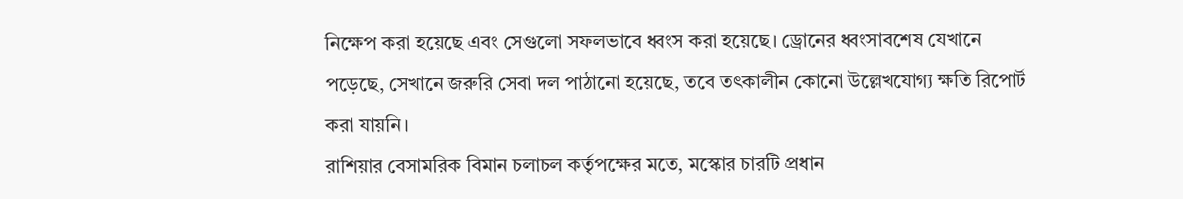নিক্ষেপ করা হয়েছে এবং সেগুলো সফলভাবে ধ্বংস করা হয়েছে। ড্রোনের ধ্বংসাবশেষ যেখানে পড়েছে, সেখানে জরুরি সেবা দল পাঠানো হয়েছে, তবে তৎকালীন কোনো উল্লেখযোগ্য ক্ষতি রিপোর্ট করা যায়নি।
রাশিয়ার বেসামরিক বিমান চলাচল কর্তৃপক্ষের মতে, মস্কোর চারটি প্রধান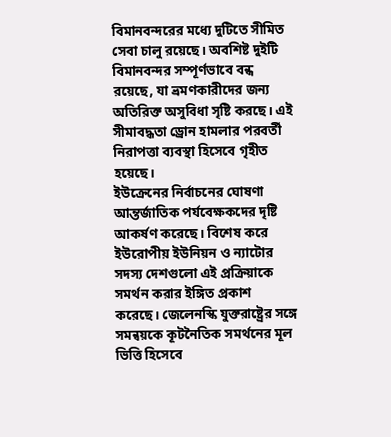বিমানবন্দরের মধ্যে দুটিতে সীমিত সেবা চালু রয়েছে। অবশিষ্ট দুইটি বিমানবন্দর সম্পূর্ণভাবে বন্ধ রয়েছে, যা ভ্রমণকারীদের জন্য অতিরিক্ত অসুবিধা সৃষ্টি করছে। এই সীমাবদ্ধতা ড্রোন হামলার পরবর্তী নিরাপত্তা ব্যবস্থা হিসেবে গৃহীত হয়েছে।
ইউক্রেনের নির্বাচনের ঘোষণা আন্তর্জাতিক পর্যবেক্ষকদের দৃষ্টি আকর্ষণ করেছে। বিশেষ করে ইউরোপীয় ইউনিয়ন ও ন্যাটোর সদস্য দেশগুলো এই প্রক্রিয়াকে সমর্থন করার ইঙ্গিত প্রকাশ করেছে। জেলেনস্কি যুক্তরাষ্ট্রের সঙ্গে সমন্বয়কে কূটনৈতিক সমর্থনের মূল ভিত্তি হিসেবে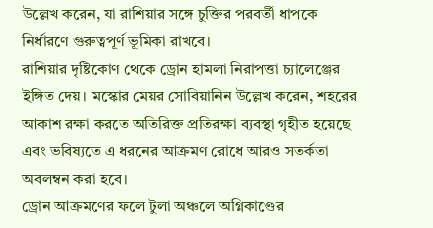উল্লেখ করেন, যা রাশিয়ার সঙ্গে চুক্তির পরবর্তী ধাপকে নির্ধারণে গুরুত্বপূর্ণ ভূমিকা রাখবে।
রাশিয়ার দৃষ্টিকোণ থেকে ড্রোন হামলা নিরাপত্তা চ্যালেঞ্জের ইঙ্গিত দেয়। মস্কোর মেয়র সোবিয়ানিন উল্লেখ করেন, শহরের আকাশ রক্ষা করতে অতিরিক্ত প্রতিরক্ষা ব্যবস্থা গৃহীত হয়েছে এবং ভবিষ্যতে এ ধরনের আক্রমণ রোধে আরও সতর্কতা অবলম্বন করা হবে।
ড্রোন আক্রমণের ফলে টুলা অঞ্চলে অগ্নিকাণ্ডের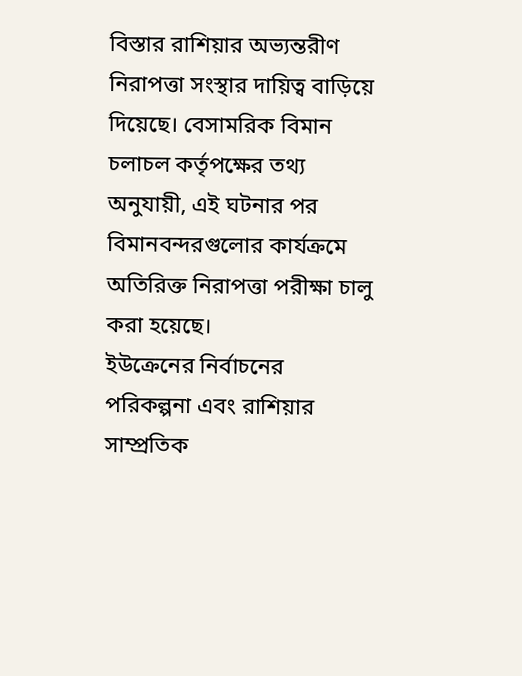বিস্তার রাশিয়ার অভ্যন্তরীণ নিরাপত্তা সংস্থার দায়িত্ব বাড়িয়ে দিয়েছে। বেসামরিক বিমান চলাচল কর্তৃপক্ষের তথ্য অনুযায়ী, এই ঘটনার পর বিমানবন্দরগুলোর কার্যক্রমে অতিরিক্ত নিরাপত্তা পরীক্ষা চালু করা হয়েছে।
ইউক্রেনের নির্বাচনের পরিকল্পনা এবং রাশিয়ার সাম্প্রতিক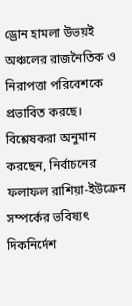ড্রোন হামলা উভয়ই অঞ্চলের রাজনৈতিক ও নিরাপত্তা পরিবেশকে প্রভাবিত করছে। বিশ্লেষকরা অনুমান করছেন, নির্বাচনের ফলাফল রাশিয়া-ইউক্রেন সম্পর্কের ভবিষ্যৎ দিকনির্দেশ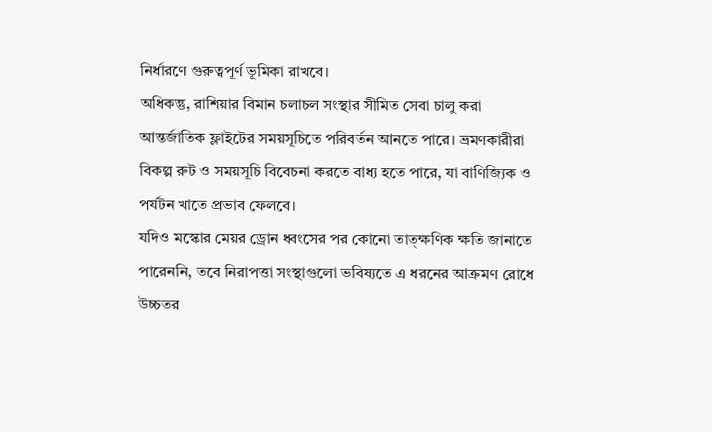নির্ধারণে গুরুত্বপূর্ণ ভূমিকা রাখবে।
অধিকন্তু, রাশিয়ার বিমান চলাচল সংস্থার সীমিত সেবা চালু করা আন্তর্জাতিক ফ্লাইটের সময়সূচিতে পরিবর্তন আনতে পারে। ভ্রমণকারীরা বিকল্প রুট ও সময়সূচি বিবেচনা করতে বাধ্য হতে পারে, যা বাণিজ্যিক ও পর্যটন খাতে প্রভাব ফেলবে।
যদিও মস্কোর মেয়র ড্রোন ধ্বংসের পর কোনো তাত্ক্ষণিক ক্ষতি জানাতে পারেননি, তবে নিরাপত্তা সংস্থাগুলো ভবিষ্যতে এ ধরনের আক্রমণ রোধে উচ্চতর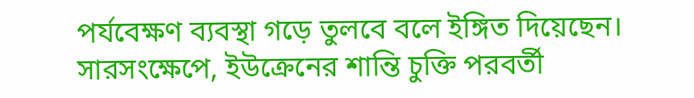পর্যবেক্ষণ ব্যবস্থা গড়ে তুলবে বলে ইঙ্গিত দিয়েছেন।
সারসংক্ষেপে, ইউক্রেনের শান্তি চুক্তি পরবর্তী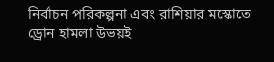নির্বাচন পরিকল্পনা এবং রাশিয়ার মস্কোতে ড্রোন হামলা উভয়ই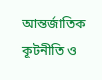আন্তর্জাতিক কূটনীতি ও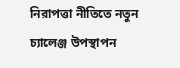নিরাপত্তা নীতিতে নতুন চ্যালেঞ্জ উপস্থাপন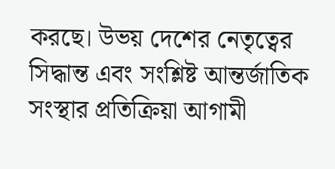করছে। উভয় দেশের নেতৃত্বের সিদ্ধান্ত এবং সংশ্লিষ্ট আন্তর্জাতিক সংস্থার প্রতিক্রিয়া আগামী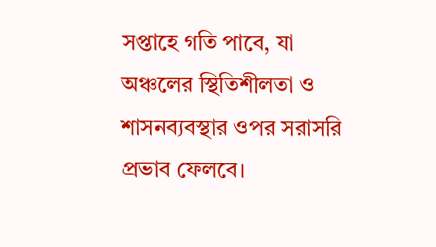সপ্তাহে গতি পাবে, যা অঞ্চলের স্থিতিশীলতা ও শাসনব্যবস্থার ওপর সরাসরি প্রভাব ফেলবে।